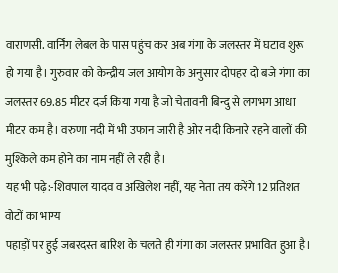वाराणसी. वार्निंग लेबल के पास पहुंच कर अब गंगा के जलस्तर में घटाव शुरू हो गया है। गुरुवार को केन्द्रीय जल आयोग के अनुसार दोपहर दो बजे गंगा का जलस्तर 69.85 मीटर दर्ज किया गया है जो चेतावनी बिन्दु से लगभग आधा मीटर कम है। वरुणा नदी में भी उफान जारी है ओर नदी किनारे रहने वालों की मुश्किले कम होने का नाम नहीं ले रही है।
यह भी पढ़े:-शिवपाल यादव व अखिलेश नहीं, यह नेता तय करेंगे 12 प्रतिशत वोटों का भाग्य
पहाड़ों पर हुई जबरदस्त बारिश के चलते ही गंगा का जलस्तर प्रभावित हुआ है।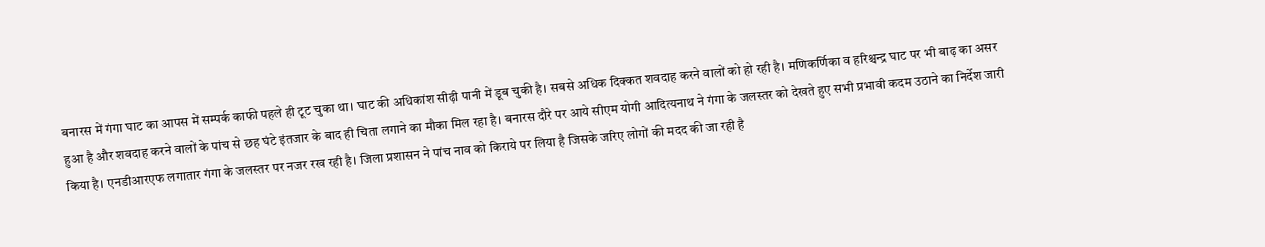बनारस में गंगा घाट का आपस में सम्पर्क काफी पहले ही टूट चुका था। घाट की अधिकांश सीढ़ी पानी में डूब चुकी है। सबसे अधिक दिक्कत शवदाह करने वालों को हो रही है। मणिकर्णिका व हरिश्चन्द्र घाट पर भी बाढ़ का असर हुआ है और शवदाह करने वालों के पांच से छह घंटे इंतजार के बाद ही चिता लगाने का मौका मिल रहा है। बनारस दौरे पर आये सीएम योगी आदित्यनाथ ने गंगा के जलस्तर को देखते हुए सभी प्रभावी कदम उठाने का निर्देश जारी किया है। एनडीआरएफ लगातार गंगा के जलस्तर पर नजर रख रही है। जिला प्रशासन ने पांच नाव को किराये पर लिया है जिसके जरिए लोगों की मदद की जा रही है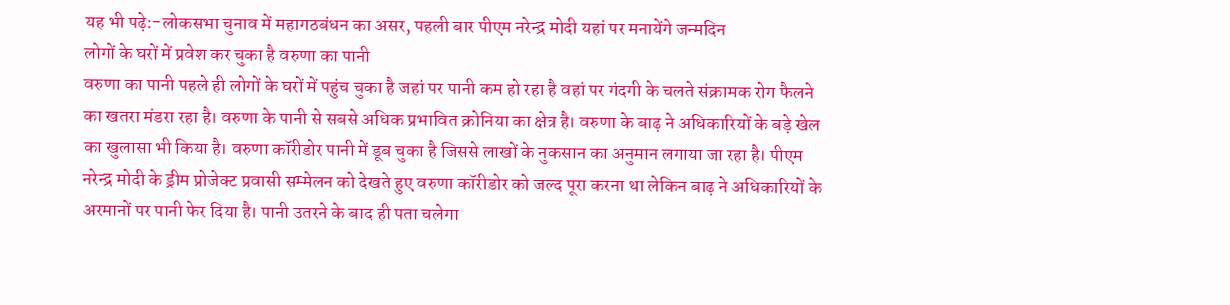यह भी पढ़े:-लोकसभा चुनाव में महागठबंधन का असर, पहली बार पीएम नरेन्द्र मोदी यहां पर मनायेंगे जन्मदिन
लोगों के घरों में प्रवेश कर चुका है वरुणा का पानी
वरुणा का पानी पहले ही लोगों के घरों में पहुंच चुका है जहां पर पानी कम हो रहा है वहां पर गंदगी के चलते संक्रामक रोग फैलने का खतरा मंडरा रहा है। वरुणा के पानी से सबसे अधिक प्रभावित क्रोनिया का क्षेत्र है। वरुणा के बाढ़ ने अधिकारियों के बड़े खेल का खुलासा भी किया है। वरुणा कॉरीडोर पानी में डूब चुका है जिससे लाखों के नुकसान का अनुमान लगाया जा रहा है। पीएम नरेन्द्र मोदी के ड्रीम प्रोजेक्ट प्रवासी सम्मेलन को देखते हुए वरुणा कॉरीडोर को जल्द पूरा करना था लेकिन बाढ़ ने अधिकारियों के अरमानों पर पानी फेर दिया है। पानी उतरने के बाद ही पता चलेगा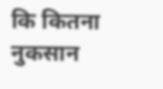कि कितना नुकसान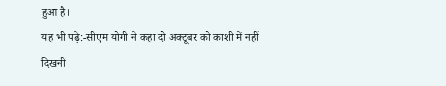हुआ है।
यह भी पढ़े:-सीएम योगी ने कहा दो अक्टूबर को काशी में नहीं दिखनी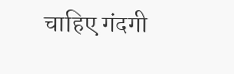चाहिए गंदगी